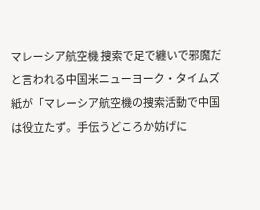マレーシア航空機 捜索で足で纏いで邪魔だと言われる中国米ニューヨーク・タイムズ紙が「マレーシア航空機の捜索活動で中国は役立たず。手伝うどころか妨げに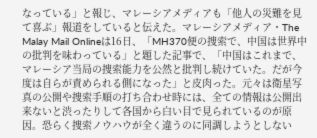なっている」と報じ、マレーシアメディアも「他人の災難を見て喜ぶ」報道をしていると伝えた。マレーシアメディア・The Malay Mail Onlineは16日、「MH370便の捜索で、中国は世界中の批判を味わっている」と題した記事で、「中国はこれまで、マレーシア当局の捜索能力を公然と批判し続けていた。だが今度は自らが責められる側になった」と皮肉った。元々は衛星写真の公開や捜索手順の打ち合わせ時には、全ての情報は公開出来ないと渋ったりして各国から白い目で見られているのが原因。恐らく捜索ノウハウが全く違うのに同調しようとしない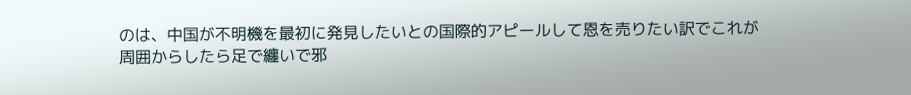のは、中国が不明機を最初に発見したいとの国際的アピールして恩を売りたい訳でこれが周囲からしたら足で纏いで邪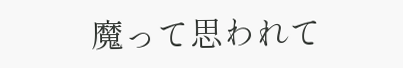魔って思われて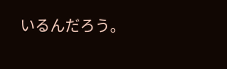いるんだろう。